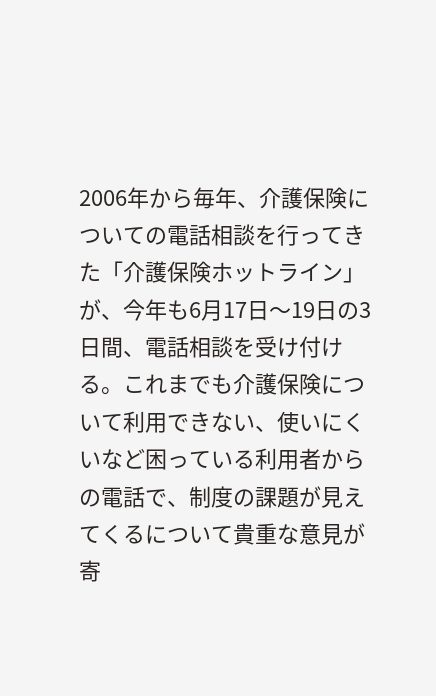2006年から毎年、介護保険についての電話相談を行ってきた「介護保険ホットライン」が、今年も6月17日〜19日の3日間、電話相談を受け付ける。これまでも介護保険について利用できない、使いにくいなど困っている利用者からの電話で、制度の課題が見えてくるについて貴重な意見が寄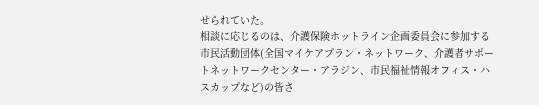せられていた。
相談に応じるのは、介護保険ホットライン企画委員会に参加する市民活動団体(全国マイケアプラン・ネットワーク、介護者サポートネットワークセンター・アラジン、市民福祉情報オフィス・ハスカップなど)の皆さ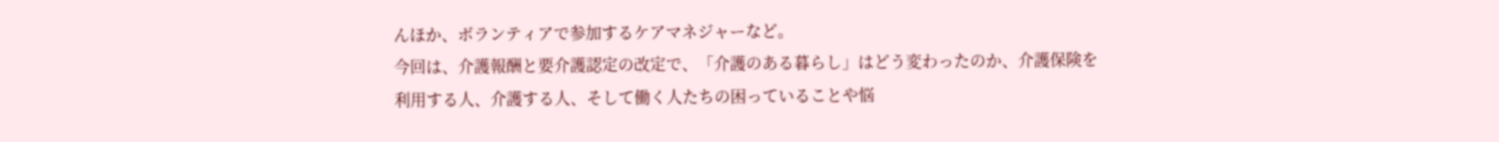んほか、ボランティアで参加するケアマネジャーなど。
今回は、介護報酬と要介護認定の改定で、「介護のある暮らし」はどう変わったのか、介護保険を利用する人、介護する人、そして働く人たちの困っていることや悩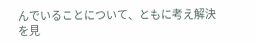んでいることについて、ともに考え解決を見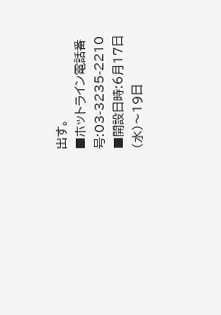出す。
■ホットライン電話番号:03-3235-2210
■開設日時:6月17日(水)〜19日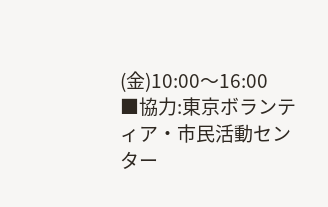(金)10:00〜16:00
■協力:東京ボランティア・市民活動センター